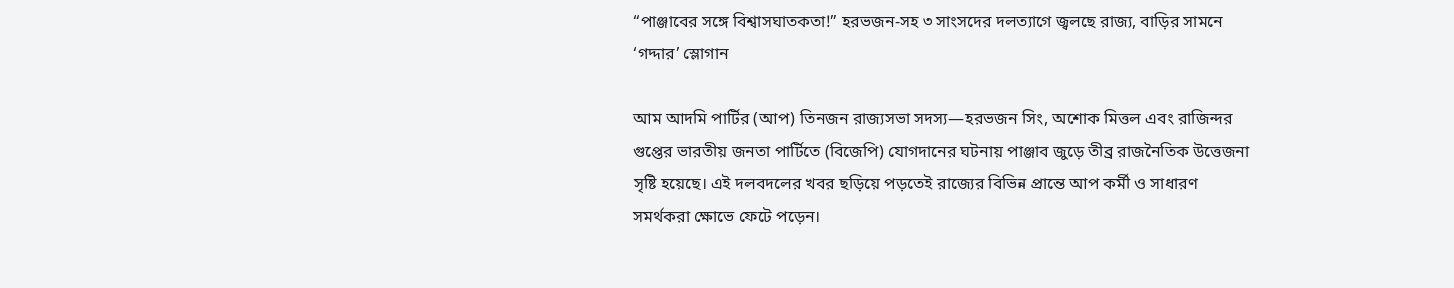“পাঞ্জাবের সঙ্গে বিশ্বাসঘাতকতা!” হরভজন-সহ ৩ সাংসদের দলত্যাগে জ্বলছে রাজ্য, বাড়ির সামনে ‘গদ্দার’ স্লোগান

আম আদমি পার্টির (আপ) তিনজন রাজ্যসভা সদস্য—হরভজন সিং, অশোক মিত্তল এবং রাজিন্দর গুপ্তের ভারতীয় জনতা পার্টিতে (বিজেপি) যোগদানের ঘটনায় পাঞ্জাব জুড়ে তীব্র রাজনৈতিক উত্তেজনা সৃষ্টি হয়েছে। এই দলবদলের খবর ছড়িয়ে পড়তেই রাজ্যের বিভিন্ন প্রান্তে আপ কর্মী ও সাধারণ সমর্থকরা ক্ষোভে ফেটে পড়েন।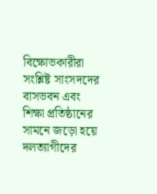বিক্ষোভকারীরা সংশ্লিষ্ট সাংসদদের বাসভবন এবং শিক্ষা প্রতিষ্ঠানের সামনে জড়ো হয়ে দলত্যাগীদের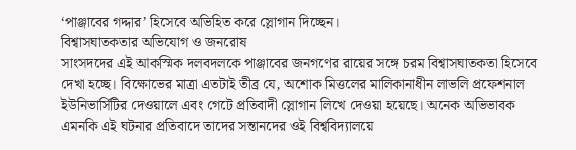‘পাঞ্জাবের গদ্দার’ হিসেবে অভিহিত করে স্লোগান দিচ্ছেন।
বিশ্বাসঘাতকতার অভিযোগ ও জনরোষ
সাংসদদের এই আকস্মিক দলবদলকে পাঞ্জাবের জনগণের রায়ের সঙ্গে চরম বিশ্বাসঘাতকতা হিসেবে দেখা হচ্ছে। বিক্ষোভের মাত্রা এতটাই তীব্র যে, অশোক মিত্তলের মালিকানাধীন লাভলি প্রফেশনাল ইউনিভার্সিটির দেওয়ালে এবং গেটে প্রতিবাদী স্লোগান লিখে দেওয়া হয়েছে। অনেক অভিভাবক এমনকি এই ঘটনার প্রতিবাদে তাদের সন্তানদের ওই বিশ্ববিদ্যালয়ে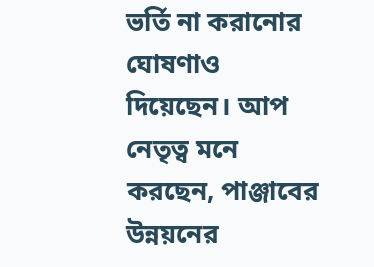ভর্তি না করানোর ঘোষণাও দিয়েছেন। আপ নেতৃত্ব মনে করছেন, পাঞ্জাবের উন্নয়নের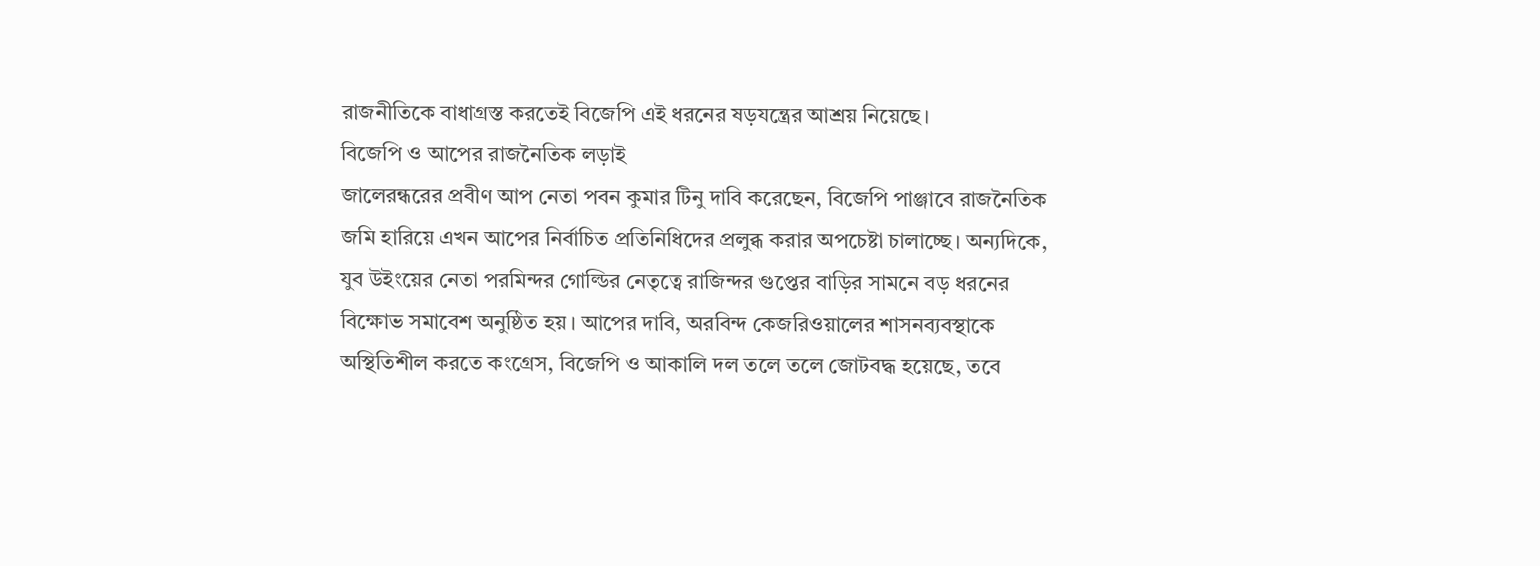রাজনীতিকে বাধাগ্রস্ত করতেই বিজেপি এই ধরনের ষড়যন্ত্রের আশ্রয় নিয়েছে।
বিজেপি ও আপের রাজনৈতিক লড়াই
জালেরন্ধরের প্রবীণ আপ নেতা পবন কুমার টিনু দাবি করেছেন, বিজেপি পাঞ্জাবে রাজনৈতিক জমি হারিয়ে এখন আপের নির্বাচিত প্রতিনিধিদের প্রলুব্ধ করার অপচেষ্টা চালাচ্ছে। অন্যদিকে, যুব উইংয়ের নেতা পরমিন্দর গোল্ডির নেতৃত্বে রাজিন্দর গুপ্তের বাড়ির সামনে বড় ধরনের বিক্ষোভ সমাবেশ অনুষ্ঠিত হয়। আপের দাবি, অরবিন্দ কেজরিওয়ালের শাসনব্যবস্থাকে অস্থিতিশীল করতে কংগ্রেস, বিজেপি ও আকালি দল তলে তলে জোটবদ্ধ হয়েছে, তবে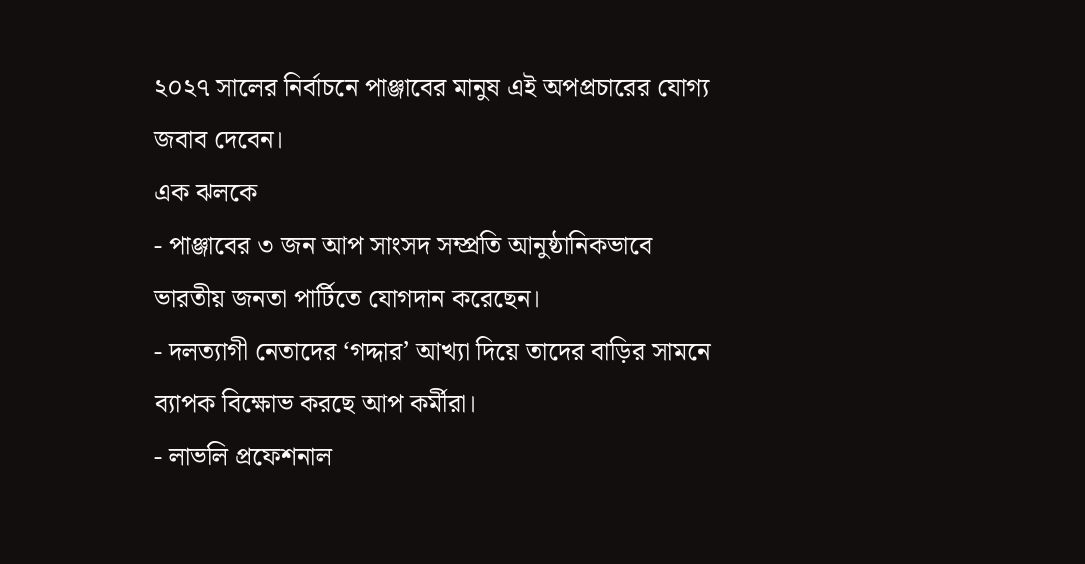২০২৭ সালের নির্বাচনে পাঞ্জাবের মানুষ এই অপপ্রচারের যোগ্য জবাব দেবেন।
এক ঝলকে
- পাঞ্জাবের ৩ জন আপ সাংসদ সম্প্রতি আনুষ্ঠানিকভাবে ভারতীয় জনতা পার্টিতে যোগদান করেছেন।
- দলত্যাগী নেতাদের ‘গদ্দার’ আখ্যা দিয়ে তাদের বাড়ির সামনে ব্যাপক বিক্ষোভ করছে আপ কর্মীরা।
- লাভলি প্রফেশনাল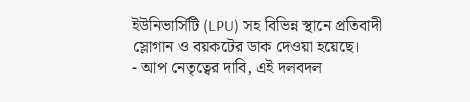ইউনিভার্সিটি (LPU) সহ বিভিন্ন স্থানে প্রতিবাদী স্লোগান ও বয়কটের ডাক দেওয়া হয়েছে।
- আপ নেতৃত্বের দাবি, এই দলবদল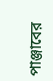পাঞ্জাবের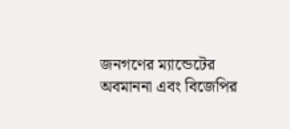জনগণের ম্যান্ডেটের অবমাননা এবং বিজেপির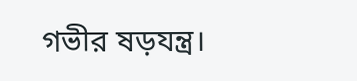গভীর ষড়যন্ত্র।